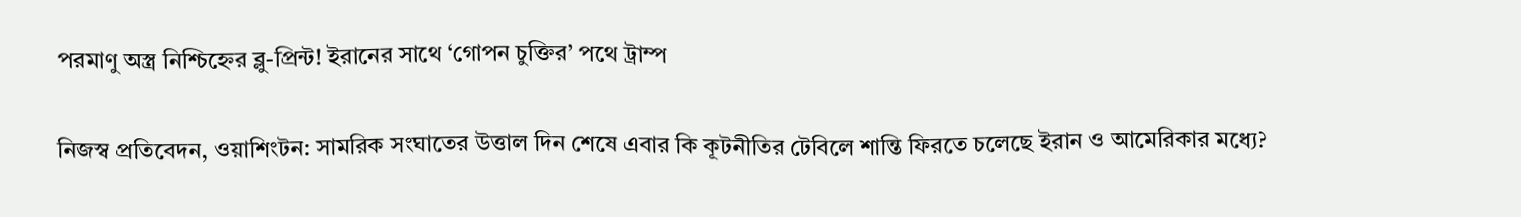পরমাণু অস্ত্র নিশ্চিহ্নের ব্লু-প্রিন্ট! ইরানের সাথে ‘গোপন চুক্তির’ পথে ট্রাম্প

নিজস্ব প্রতিবেদন, ওয়াশিংটন: সামরিক সংঘাতের উত্তাল দিন শেষে এবার কি কূটনীতির টেবিলে শান্তি ফিরতে চলেছে ইরান ও আমেরিকার মধ্যে?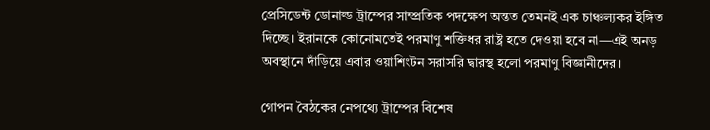প্রেসিডেন্ট ডোনাল্ড ট্রাম্পের সাম্প্রতিক পদক্ষেপ অন্তত তেমনই এক চাঞ্চল্যকর ইঙ্গিত দিচ্ছে। ইরানকে কোনোমতেই পরমাণু শক্তিধর রাষ্ট্র হতে দেওয়া হবে না—এই অনড় অবস্থানে দাঁড়িয়ে এবার ওয়াশিংটন সরাসরি দ্বারস্থ হলো পরমাণু বিজ্ঞানীদের।

গোপন বৈঠকের নেপথ্যে ট্রাম্পের বিশেষ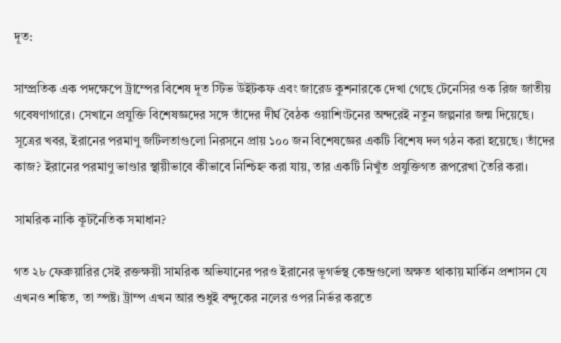দূত:

সাম্প্রতিক এক পদক্ষেপে ট্রাম্পের বিশেষ দূত স্টিভ উইটকফ এবং জারেড কুশনারকে দেখা গেছে টেনেসির ওক রিজ জাতীয় গবেষণাগারে। সেখানে প্রযুক্তি বিশেষজ্ঞদের সঙ্গে তাঁদের দীর্ঘ বৈঠক ওয়াশিংটনের অন্দরেই নতুন জল্পনার জন্ম দিয়েছে। সূত্রের খবর, ইরানের পরমাণু জটিলতাগুলো নিরসনে প্রায় ১০০ জন বিশেষজ্ঞের একটি বিশেষ দল গঠন করা হয়েছে। তাঁদের কাজ? ইরানের পরমাণু ভাণ্ডার স্থায়ীভাবে কীভাবে নিশ্চিহ্ন করা যায়, তার একটি নিখুঁত প্রযুক্তিগত রূপরেখা তৈরি করা।

সামরিক নাকি কূটনৈতিক সমাধান?

গত ২৮ ফেব্রুয়ারির সেই রক্তক্ষয়ী সামরিক অভিযানের পরও ইরানের ভূগর্ভস্থ কেন্দ্রগুলো অক্ষত থাকায় মার্কিন প্রশাসন যে এখনও শঙ্কিত, তা স্পষ্ট। ট্রাম্প এখন আর শুধুই বন্দুকের নলের ওপর নির্ভর করতে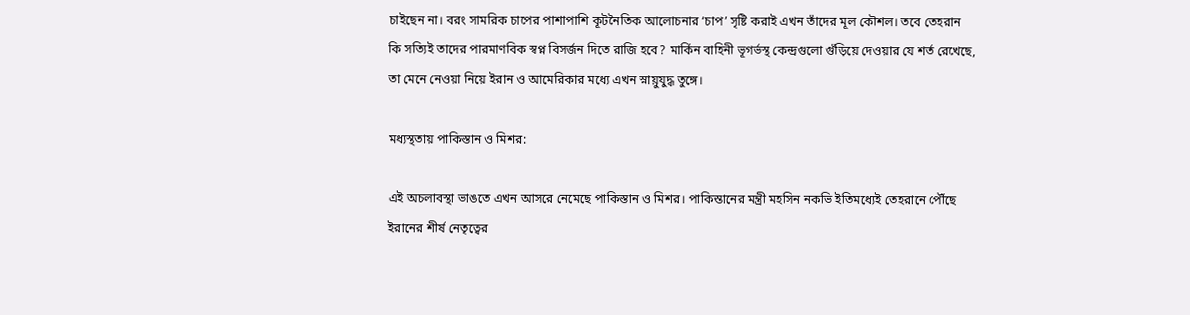চাইছেন না। বরং সামরিক চাপের পাশাপাশি কূটনৈতিক আলোচনার ‘চাপ’ সৃষ্টি করাই এখন তাঁদের মূল কৌশল। তবে তেহরান কি সত্যিই তাদের পারমাণবিক স্বপ্ন বিসর্জন দিতে রাজি হবে? মার্কিন বাহিনী ভূগর্ভস্থ কেন্দ্রগুলো গুঁড়িয়ে দেওয়ার যে শর্ত রেখেছে, তা মেনে নেওয়া নিয়ে ইরান ও আমেরিকার মধ্যে এখন স্নায়ুযুদ্ধ তুঙ্গে।

মধ্যস্থতায় পাকিস্তান ও মিশর:

এই অচলাবস্থা ভাঙতে এখন আসরে নেমেছে পাকিস্তান ও মিশর। পাকিস্তানের মন্ত্রী মহসিন নকভি ইতিমধ্যেই তেহরানে পৌঁছে ইরানের শীর্ষ নেতৃত্বের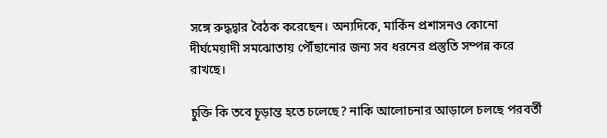সঙ্গে রুদ্ধদ্বার বৈঠক করেছেন। অন্যদিকে, মার্কিন প্রশাসনও কোনো দীর্ঘমেয়াদী সমঝোতায় পৌঁছানোর জন্য সব ধরনের প্রস্তুতি সম্পন্ন করে রাখছে।

চুক্তি কি তবে চূড়ান্ত হতে চলেছে? নাকি আলোচনার আড়ালে চলছে পরবর্তী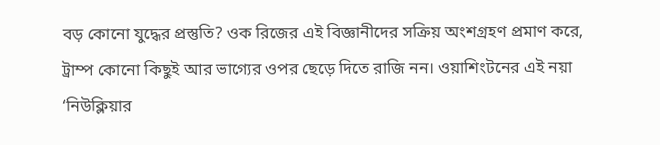বড় কোনো যুদ্ধের প্রস্তুতি? ওক রিজের এই বিজ্ঞানীদের সক্রিয় অংশগ্রহণ প্রমাণ করে, ট্রাম্প কোনো কিছুই আর ভাগ্যের ওপর ছেড়ে দিতে রাজি নন। ওয়াশিংটনের এই নয়া ‘নিউক্লিয়ার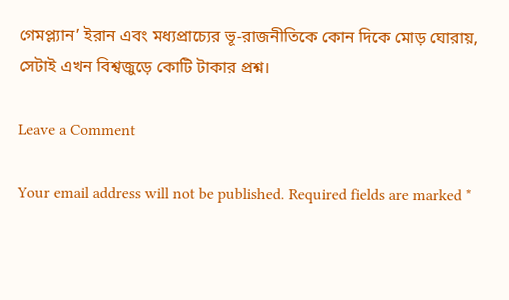গেমপ্ল্যান’ ইরান এবং মধ্যপ্রাচ্যের ভূ-রাজনীতিকে কোন দিকে মোড় ঘোরায়, সেটাই এখন বিশ্বজুড়ে কোটি টাকার প্রশ্ন।

Leave a Comment

Your email address will not be published. Required fields are marked *